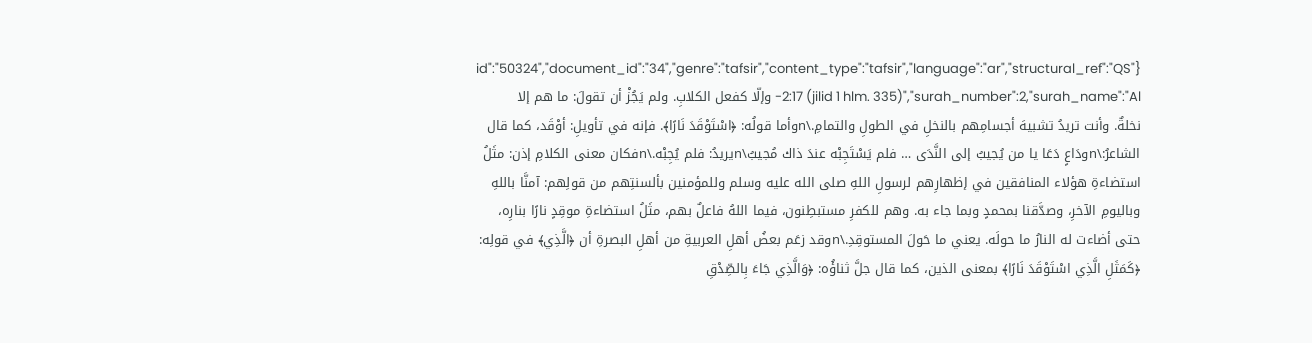{"id":"50324","document_id":"34","genre":"tafsir","content_type":"tafsir","language":"ar","structural_ref":"QS 2:17 (jilid 1 hlm. 335)","surah_number":2,"surah_name":"Al- وإلّا كفعل الكلابِ. ولم يَجُزْ أن تقولَ: ما هم إلا نخلةٌ. وأنت تريدُ تشبيهَ أجسامِهم بالنخلِ في الطولِ والتمامِ.\nوأما قولُه: ﴿اسْتَوْقَدَ نَارًا﴾. فإنه في تأويلِ: أوْقَد، كما قال الشاعرُ:\nودَاعٍ دَعَا يا من يُجيبُ إلى النَّدَى … فلم يَسْتَجِبْه عندَ ذاك مُجيبُ\nيريدُ: فلم يُجِبْه.\nفكان معنى الكلامِ إذن: مثَلُ استضاءةِ هؤلاء المنافقين في إظهارِهم لرسولِ اللهِ صلى الله عليه وسلم وللمؤمنين بألسنتِهم من قولِهم: آمنَّا باللهِ وباليومِ الآخرِ، وصدَّقنا بمحمدٍ وبما جاء به. وهم للكفرِ مستبطِنون، فيما اللهُ فاعلٌ بهم، مثَلُ استضاءةِ موقِدٍ نارًا بنارِه، حتى أضاءت له النارُ ما حولَه. يعني ما حَولَ المستوقِدِ.\nوقد زعَم بعضُ أهلِ العربيةِ من أهلِ البصرةِ أن ﴿الَّذِي﴾ في قولِه: ﴿كَمَثَلِ الَّذِي اسْتَوْقَدَ نَارًا﴾ بمعنى الذين، كما قال جلَّ ثناؤُه: ﴿وَالَّذِي جَاءَ بِالصِّدْقِ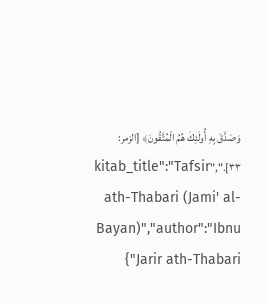وَصَدَّقَ بِهِ أُولَئِكَ هُمُ الْمُتَّقُونَ﴾ [الزمر: ٣٣].","kitab_title":"Tafsir ath-Thabari (Jami' al-Bayan)","author":"Ibnu Jarir ath-Thabari"}